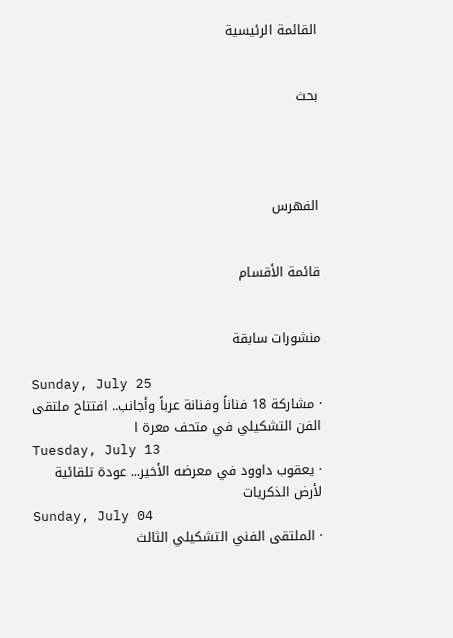القائمة الرئيسية


بحث




الفهرس


قائمة الأقسام


منشورات سابقة

Sunday, July 25
· مشاركة 18 فناناً وفنانة عرباً وأجانب.. افتتاح ملتقى الفن التشكيلي في متحف معرة ا
Tuesday, July 13
· يعقوب داوود في معرضه الأخير... عودة تلقائية لأرض الذكريات
Sunday, July 04
· الملتقى الفني التشكيلي الثالث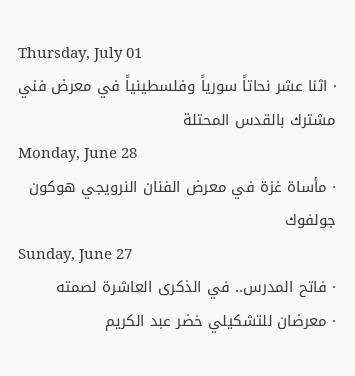Thursday, July 01
· اثنا عشر نحاتاً سورياً وفلسطينياً في معرض فني مشترك بالقدس المحتلة
Monday, June 28
· مأساة غزة في معرض الفنان النرويجي هوكون جولفوك
Sunday, June 27
· فاتح المدرس.. في الذكرى العاشرة لصمته
· معرضان للتشكيلي خضر عبد الكريم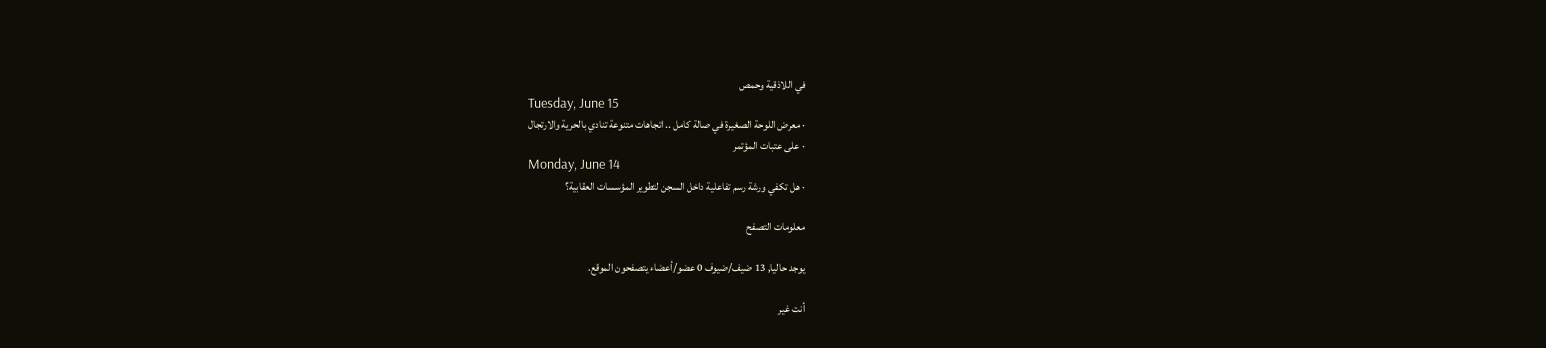في اللاذقية وحمص
Tuesday, June 15
· معرض اللوحة الصغيرة في صالة كامل .. اتجاهات متنوعة تنادي بالحرية والارتجال
· على عتبات المؤتمر
Monday, June 14
· هل تكفي ورشة رسم تفاعلية داخل السجن لتطوير المؤسسات العقابية؟

معلومات التصفح

يوجد حاليا, 13 ضيف/ضيوف 0 عضو/أعضاء يتصفحون الموقع.

أنت غير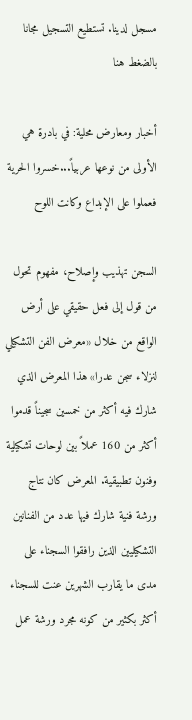مسجل لدينا. تستطيع التسجيل مجانا بالضغط هنا

أخبار ومعارض محلية: في بادرة هي الأولى من نوعها عربياً...خسروا الحرية فعملوا على الإبداع وكانت اللوح

السجن تهذيب وإصلاح، مفهوم تحول من قول إلى فعل حقيقي على أرض الواقع من خلال «معرض الفن التشكيلي لنزلاء سجن عدرا» هذا المعرض الذي شارك فيه أكثر من خمسين سجيناً قدموا أكثر من 160 عملاً بين لوحات تشكيلية وفنون تطبيقية. المعرض كان نتاج ورشة فنية شارك فيها عدد من الفنانين التشكيليين الذين رافقوا السجناء على مدى ما يقارب الشهرين عنت للسجناء أكثر بكثير من كونه مجرد ورشة عمل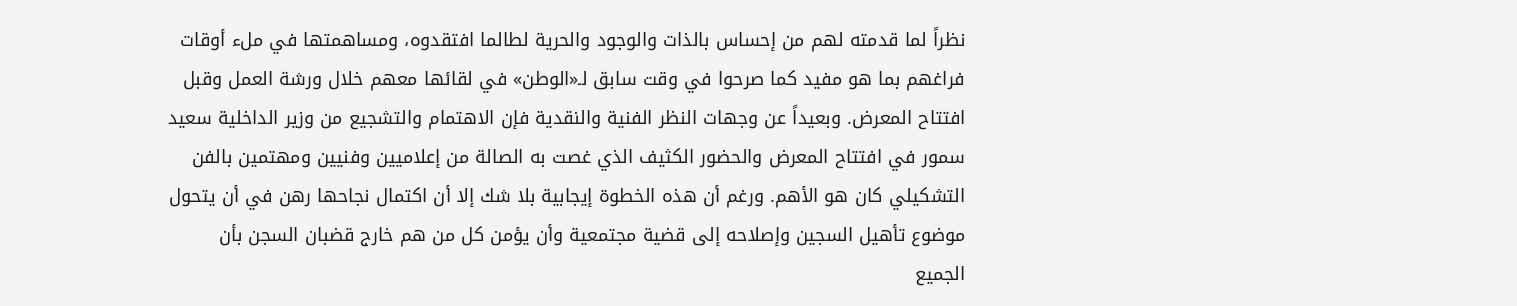نظراً لما قدمته لهم من إحساس بالذات والوجود والحرية لطالما افتقدوه، ومساهمتها في ملء أوقات فراغهم بما هو مفيد كما صرحوا في وقت سابق لـ«الوطن» في لقائها معهم خلال ورشة العمل وقبل افتتاح المعرض. وبعيداً عن وجهات النظر الفنية والنقدية فإن الاهتمام والتشجيع من وزير الداخلية سعيد سمور في افتتاح المعرض والحضور الكثيف الذي غصت به الصالة من إعلاميين وفنيين ومهتمين بالفن التشكيلي كان هو الأهم. ورغم أن هذه الخطوة إيجابية بلا شك إلا أن اكتمال نجاحها رهن في أن يتحول موضوع تأهيل السجين وإصلاحه إلى قضية مجتمعية وأن يؤمن كل من هم خارج قضبان السجن بأن الجميع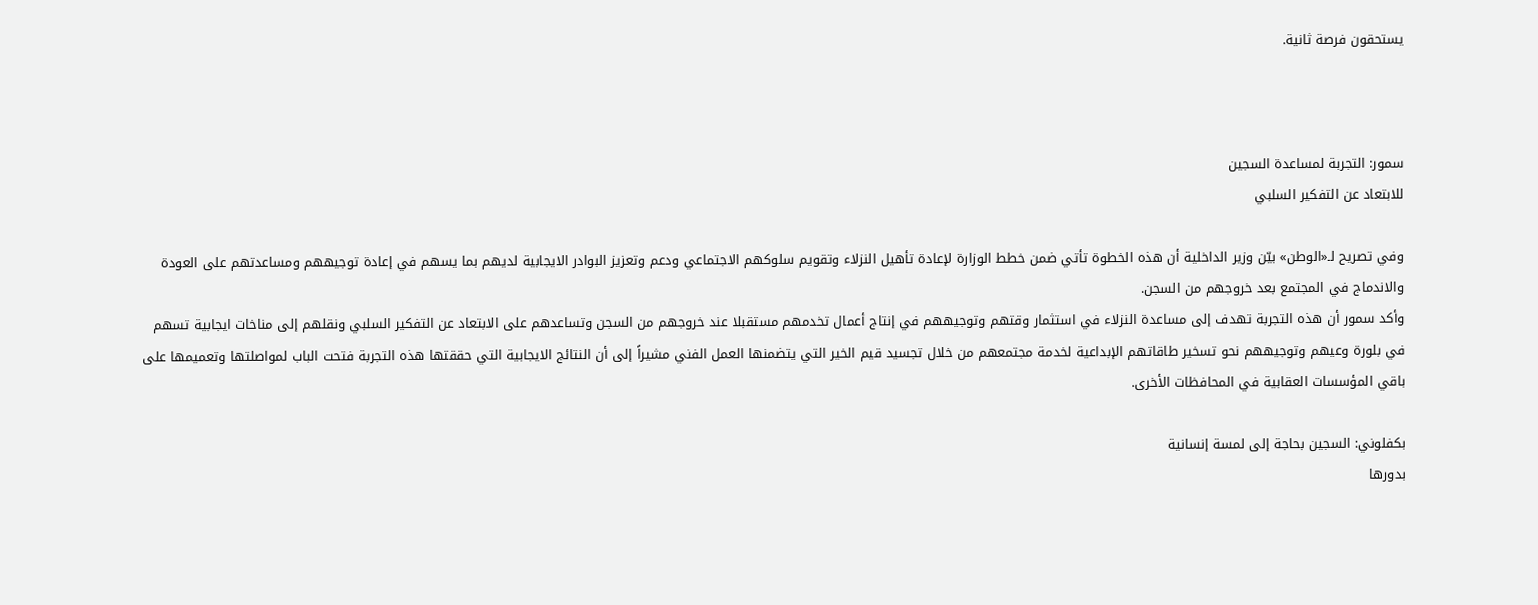يستحقون فرصة ثانية.



سمور: التجربة لمساعدة السجين
للابتعاد عن التفكير السلبي

وفي تصريح لـ«الوطن» بيّن وزير الداخلية أن هذه الخطوة تأتي ضمن خطط الوزارة لإعادة تأهيل النزلاء وتقويم سلوكهم الاجتماعي ودعم وتعزيز البوادر الايجابية لديهم بما يسهم في إعادة توجيههم ومساعدتهم على العودة والاندماج في المجتمع بعد خروجهم من السجن.
وأكد سمور أن هذه التجربة تهدف إلى مساعدة النزلاء في استثمار وقتهم وتوجيههم في إنتاج أعمال تخدمهم مستقبلا عند خروجهم من السجن وتساعدهم على الابتعاد عن التفكير السلبي ونقلهم إلى مناخات ايجابية تسهم في بلورة وعيهم وتوجيههم نحو تسخير طاقاتهم الإبداعية لخدمة مجتمعهم من خلال تجسيد قيم الخير التي يتضمنها العمل الفني مشيراً إلى أن النتائج الايجابية التي حققتها هذه التجربة فتحت الباب لمواصلتها وتعميمها على باقي المؤسسات العقابية في المحافظات الأخرى.

بكفلوني: السجين بحاجة إلى لمسة إنسانية
بدورها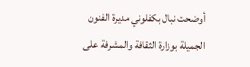أوضحت نبال بكفلوني مديرة الفنون الجميلة بوزارة الثقافة والمشرفة على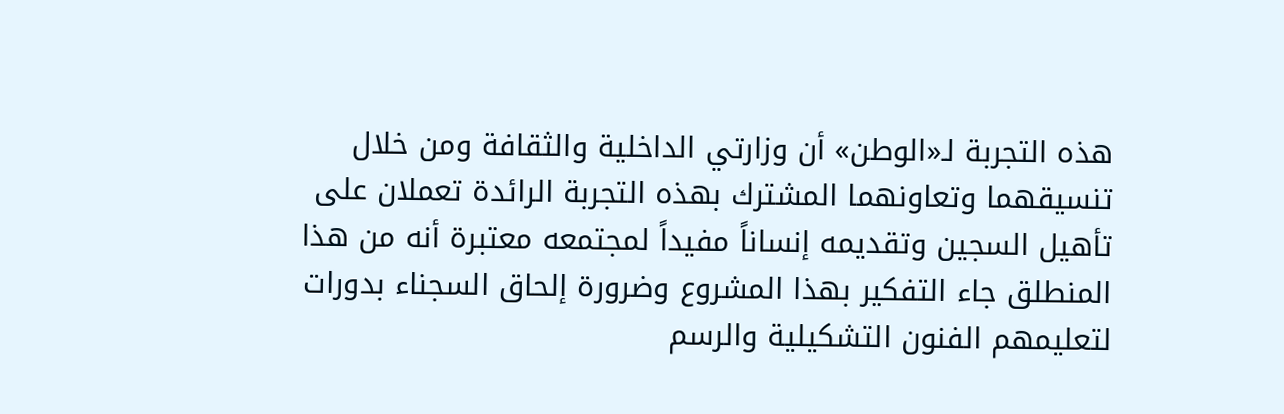هذه التجربة لـ«الوطن» أن وزارتي الداخلية والثقافة ومن خلال تنسيقهما وتعاونهما المشترك بهذه التجربة الرائدة تعملان على تأهيل السجين وتقديمه إنساناً مفيداً لمجتمعه معتبرة أنه من هذا المنطلق جاء التفكير بهذا المشروع وضرورة إلحاق السجناء بدورات لتعليمهم الفنون التشكيلية والرسم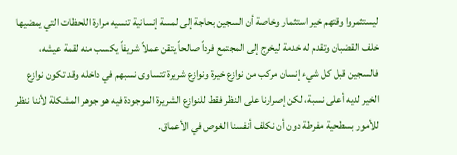ليستثمروا وقتهم خير استثمار وخاصة أن السجين بحاجة إلى لمسة إنسانية تنسيه مرارة اللحظات التي يمضيها خلف القضبان وتقدم له خدمة ليخرج إلى المجتمع فرداً صالحاً يتقن عملاً شريفاً يكسب منه لقمة عيشه، فالسجين قبل كل شيء إنسان مركب من نوازع خيرة ونوازع شريرة تتساوى نسبهم في داخله وقد تكون نوازع الخير لديه أعلى نسبة، لكن إصرارنا على النظر فقط للنوازع الشريرة الموجودة فيه هو جوهر المشكلة لأننا ننظر للأمور بسطحية مفرطة دون أن نكلف أنفسنا الغوص في الأعماق.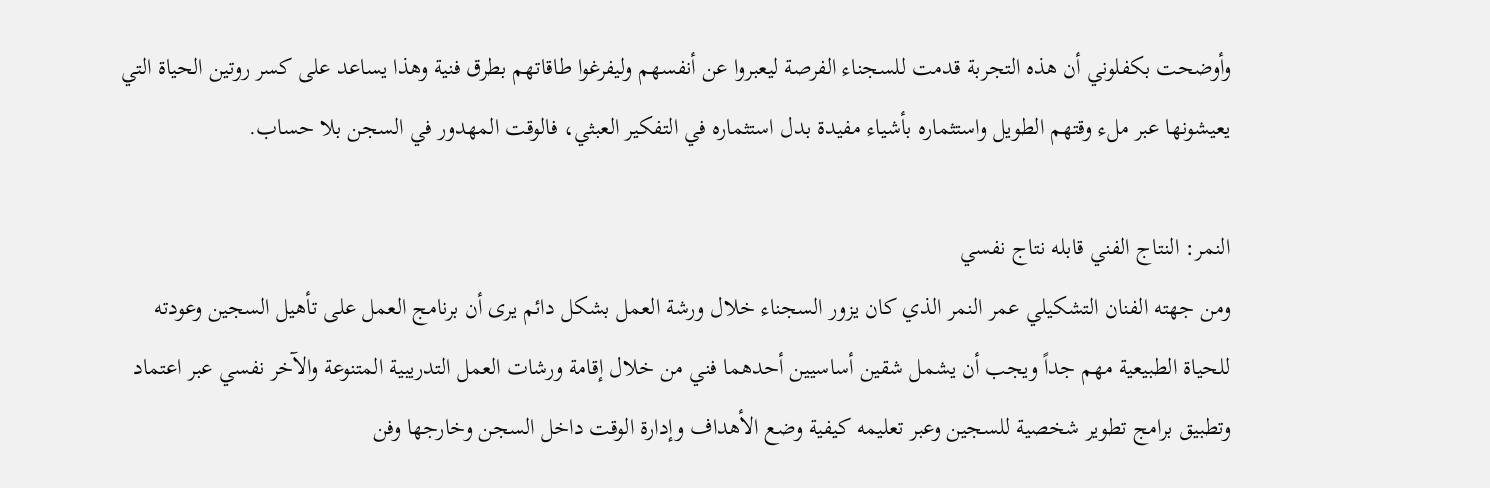وأوضحت بكفلوني أن هذه التجربة قدمت للسجناء الفرصة ليعبروا عن أنفسهم وليفرغوا طاقاتهم بطرق فنية وهذا يساعد على كسر روتين الحياة التي يعيشونها عبر ملء وقتهم الطويل واستثماره بأشياء مفيدة بدل استثماره في التفكير العبثي، فالوقت المهدور في السجن بلا حساب.

النمر: النتاج الفني قابله نتاج نفسي
ومن جهته الفنان التشكيلي عمر النمر الذي كان يزور السجناء خلال ورشة العمل بشكل دائم يرى أن برنامج العمل على تأهيل السجين وعودته للحياة الطبيعية مهم جداً ويجب أن يشمل شقين أساسيين أحدهما فني من خلال إقامة ورشات العمل التدريبية المتنوعة والآخر نفسي عبر اعتماد وتطبيق برامج تطوير شخصية للسجين وعبر تعليمه كيفية وضع الأهداف وإدارة الوقت داخل السجن وخارجها وفن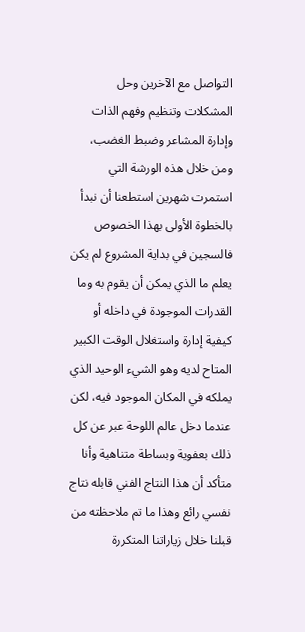التواصل مع الآخرين وحل المشكلات وتنظيم وفهم الذات وإدارة المشاعر وضبط الغضب، ومن خلال هذه الورشة التي استمرت شهرين استطعنا أن نبدأ بالخطوة الأولى بهذا الخصوص فالسجين في بداية المشروع لم يكن يعلم ما الذي يمكن أن يقوم به وما القدرات الموجودة في داخله أو كيفية إدارة واستغلال الوقت الكبير المتاح لديه وهو الشيء الوحيد الذي يملكه في المكان الموجود فيه، لكن عندما دخل عالم اللوحة عبر عن كل ذلك بعفوية وبساطة متناهية وأنا متأكد أن هذا النتاج الفني قابله نتاج نفسي رائع وهذا ما تم ملاحظته من قبلنا خلال زياراتنا المتكررة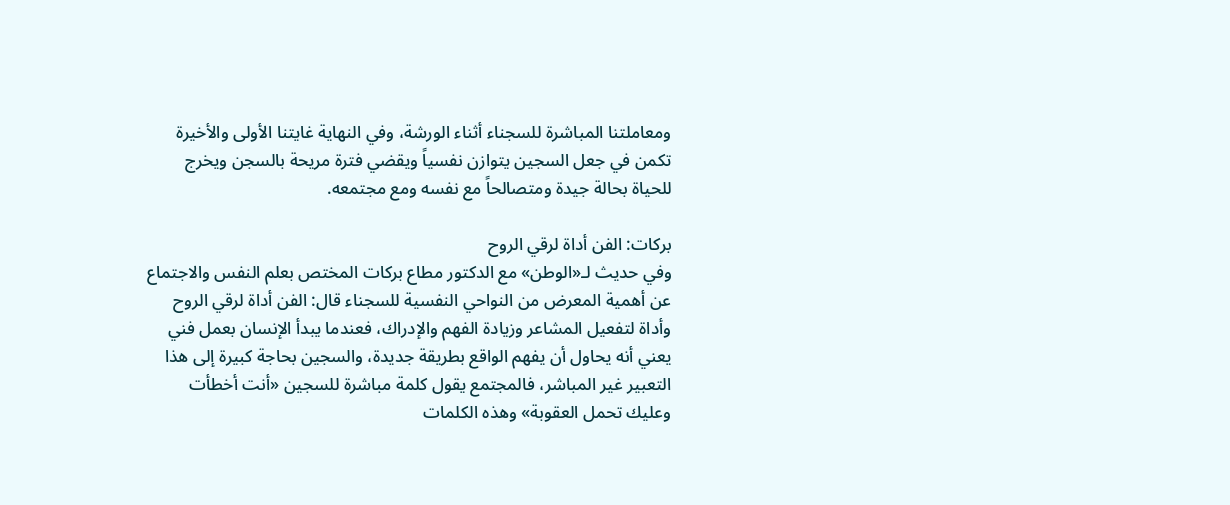ومعاملتنا المباشرة للسجناء أثناء الورشة، وفي النهاية غايتنا الأولى والأخيرة تكمن في جعل السجين يتوازن نفسياً ويقضي فترة مريحة بالسجن ويخرج للحياة بحالة جيدة ومتصالحاً مع نفسه ومع مجتمعه.

بركات: الفن أداة لرقي الروح
وفي حديث لـ«الوطن» مع الدكتور مطاع بركات المختص بعلم النفس والاجتماع عن أهمية المعرض من النواحي النفسية للسجناء قال: الفن أداة لرقي الروح وأداة لتفعيل المشاعر وزيادة الفهم والإدراك، فعندما يبدأ الإنسان بعمل فني يعني أنه يحاول أن يفهم الواقع بطريقة جديدة، والسجين بحاجة كبيرة إلى هذا التعبير غير المباشر، فالمجتمع يقول كلمة مباشرة للسجين «أنت أخطأت وعليك تحمل العقوبة» وهذه الكلمات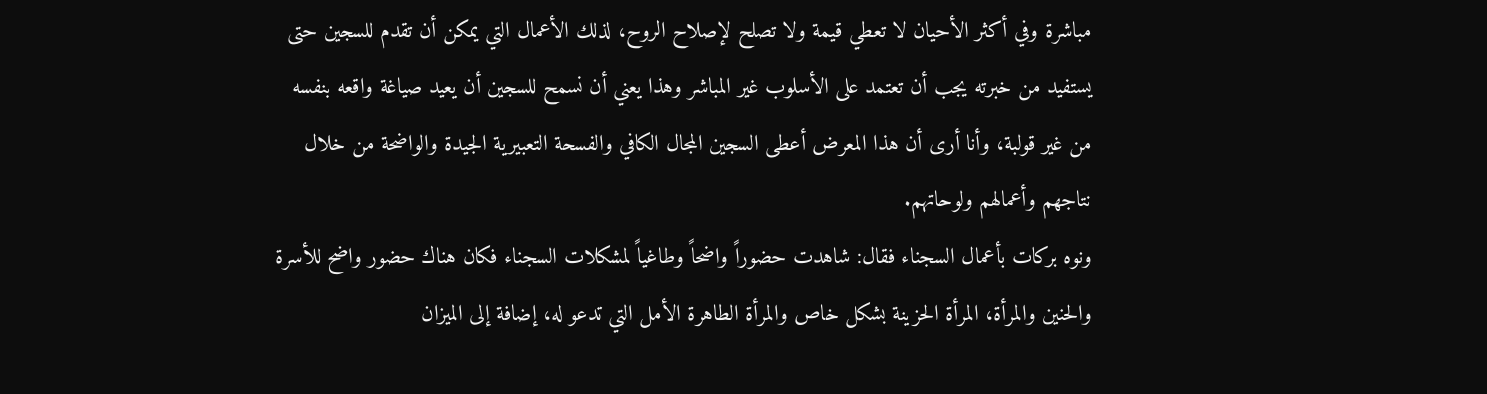مباشرة وفي أكثر الأحيان لا تعطي قيمة ولا تصلح لإصلاح الروح، لذلك الأعمال التي يمكن أن تقدم للسجين حتى يستفيد من خبرته يجب أن تعتمد على الأسلوب غير المباشر وهذا يعني أن نسمح للسجين أن يعيد صياغة واقعه بنفسه من غير قولبة، وأنا أرى أن هذا المعرض أعطى السجين المجال الكافي والفسحة التعبيرية الجيدة والواضحة من خلال نتاجهم وأعمالهم ولوحاتهم.
ونوه بركات بأعمال السجناء فقال: شاهدت حضوراً واضحاً وطاغياً لمشكلات السجناء فكان هناك حضور واضح للأسرة والحنين والمرأة، المرأة الحزينة بشكل خاص والمرأة الطاهرة الأمل التي تدعو له، إضافة إلى الميزان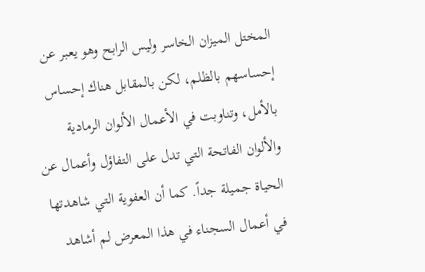المختل الميزان الخاسر وليس الرابح وهو يعبر عن إحساسهم بالظلم، لكن بالمقابل هناك إحساس بالأمل، وتناوبت في الأعمال الألوان الرمادية والألوان الفاتحة التي تدل على التفاؤل وأعمال عن الحياة جميلة جداً. كما أن العفوية التي شاهدتها في أعمال السجناء في هذا المعرض لم أشاهد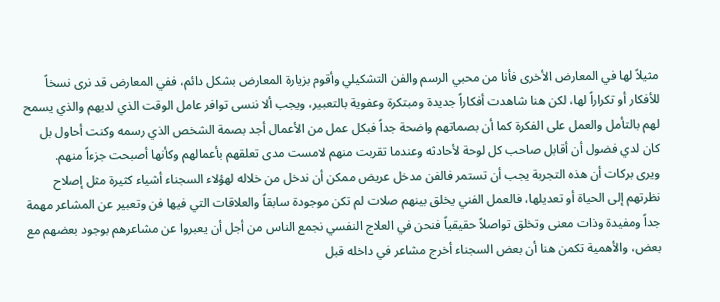مثيلاً لها في المعارض الأخرى فأنا من محبي الرسم والفن التشكيلي وأقوم بزيارة المعارض بشكل دائم، ففي المعارض قد نرى نسخاً للأفكار أو تكراراً لها، لكن هنا شاهدت أفكاراً جديدة ومبتكرة وعفوية بالتعبير، ويجب ألا ننسى توافر عامل الوقت الذي لديهم والذي يسمح لهم بالتأمل والعمل على الفكرة كما أن بصماتهم واضحة جداً فبكل عمل من الأعمال أجد بصمة الشخص الذي رسمه وكنت أحاول بل كان لدي فضول أن أقابل صاحب كل لوحة لأحادثه وعندما تقربت منهم لامست مدى تعلقهم بأعمالهم وكأنها أصبحت جزءاً منهم.
ويرى بركات أن هذه التجربة يجب أن تستمر فالفن مدخل عريض ممكن أن ندخل من خلاله لهؤلاء السجناء أشياء كثيرة مثل إصلاح نظرتهم إلى الحياة أو تعديلها، فالعمل الفني يخلق بينهم صلات لم تكن موجودة سابقاً والعلاقات التي فيها فن وتعبير عن المشاعر مهمة جداً ومفيدة وذات معنى وتخلق تواصلاً حقيقياً فنحن في العلاج النفسي نجمع الناس من أجل أن يعبروا عن مشاعرهم بوجود بعضهم مع بعض، والأهمية تكمن هنا أن بعض السجناء أخرج مشاعر في داخله قبل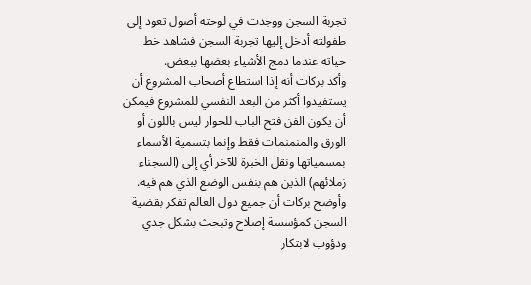تجربة السجن ووجدت في لوحته أصول تعود إلى طفولته أدخل إليها تجربة السجن فشاهد خط حياته عندما دمج الأشياء بعضها ببعض.
وأكد بركات أنه إذا استطاع أصحاب المشروع أن يستفيدوا أكثر من البعد النفسي للمشروع فيمكن أن يكون الفن فتح الباب للحوار ليس باللون أو الورق والمنمنمات فقط وإنما بتسمية الأسماء بمسمياتها ونقل الخبرة للآخر أي إلى (السجناء زملائهم) الذين هم بنفس الوضع الذي هم فيه.
وأوضح بركات أن جميع دول العالم تفكر بقضية السجن كمؤسسة إصلاح وتبحث بشكل جدي ودؤوب لابتكار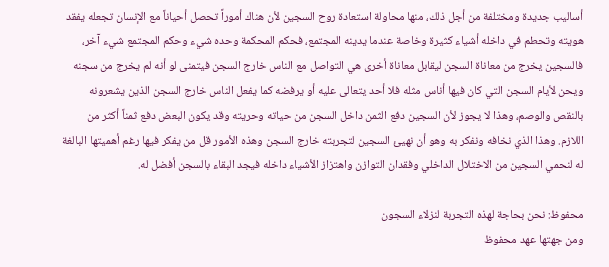أساليب جديدة ومختلفة من أجل ذلك، منها محاولة استعادة روح السجين لأن هناك أموراً تحصل أحياناً مع الإنسان تجعله يفقد هويته وتحطم في داخله أشياء كثيرة وخاصة عندما يدينه المجتمع، فحكم المحكمة وحده شيء وحكم المجتمع شيء آخر، فالسجين يخرج من معاناة السجن ليقابل معاناة أخرى هي التواصل مع الناس خارج السجن فيتمنى لو أنه لم يخرج من سجنه ويحن لأيام السجن التي كان فيها أناس مثله فلا أحد يتعالى عليه أو يرفضه كما يفعل الناس خارج السجن الذين يشعرونه بالنقص والوصم، وهذا لا يجوز لأن السجين دفع الثمن داخل السجن من حياته وحريته وقد يكون البعض دفع ثمناً أكثر من اللازم. وهذا الذي نخافه ونفكر به وهو أن نهيئ السجين لتجربته خارج السجن وهذه الأمور قل من يفكر فيها رغم أهميتها البالغة له لنحمي السجين من الاختلال الداخلي وفقدان التوازن واهتزاز الأشياء داخله فيجد البقاء بالسجن أفضل له.

محفوظ: نحن بحاجة لهذه التجربة لنزلاء السجون
ومن جهتها عهد محفوظ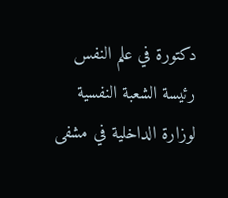دكتورة في علم النفس رئيسة الشعبة النفسية لوزارة الداخلية في مشفى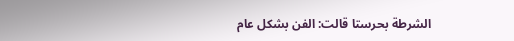الشرطة بحرستا قالت: الفن بشكل عام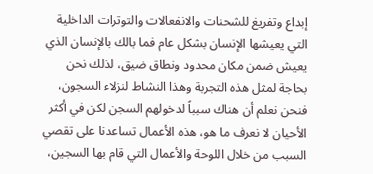إبداع وتفريغ للشحنات والانفعالات والتوترات الداخلية التي يعيشها الإنسان بشكل عام فما بالك بالإنسان الذي يعيش ضمن مكان محدود ونطاق ضيق، لذلك نحن بحاجة لمثل هذه التجربة وهذا النشاط لنزلاء السجون، فنحن نعلم أن هناك سبباً لدخولهم السجن لكن في أكثر الأحيان لا نعرف ما هو، هذه الأعمال تساعدنا على تقصي السبب من خلال اللوحة والأعمال التي قام بها السجين،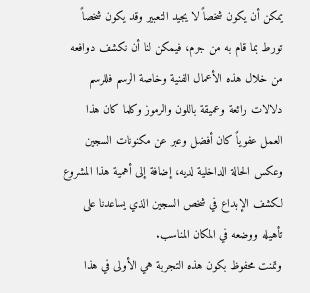يمكن أن يكون شخصاً لا يجيد التعبير وقد يكون شخصاً تورط بما قام به من جرم، فيمكن لنا أن نكشف دوافعه من خلال هذه الأعمال الفنية وخاصة الرسم فللرسم دلالات رائعة وعميقة باللون والرموز وكلما كان هذا العمل عفوياً كان أفضل وعبر عن مكنونات السجين وعكس الحالة الداخلية لديه، إضافة إلى أهمية هذا المشروع لكشف الإبداع في شخص السجين الذي يساعدنا على تأهيله ووضعه في المكان المناسب.
وتمنت محفوظ بكون هذه التجربة هي الأولى في هذا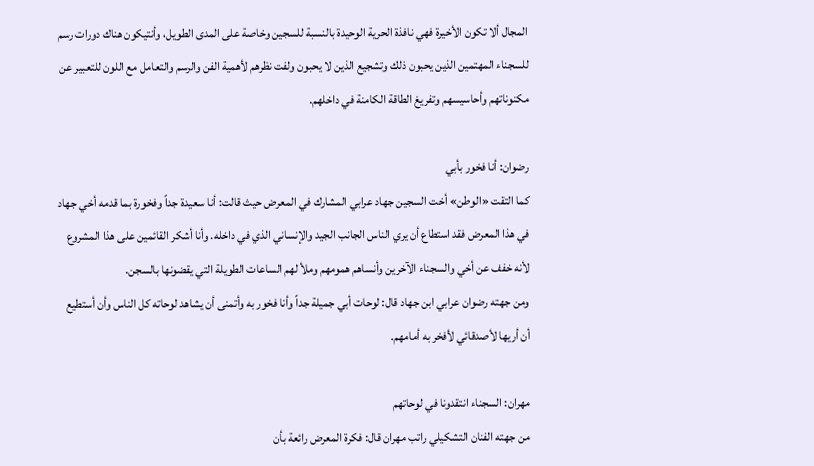المجال ألا تكون الأخيرة فهي نافذة الحرية الوحيدة بالنسبة للسجين وخاصة على المدى الطويل، وأنتيكون هناك دورات رسم للسجناء المهتمين الذين يحبون ذلك وتشجيع الذين لا يحبون ولفت نظرهم لأهمية الفن والرسم والتعامل مع اللون للتعبير عن مكنوناتهم وأحاسيسهم وتفريغ الطاقة الكامنة في داخلهم.

رضوان: أنا فخور بأبي
كما التقت «الوطن» أخت السجين جهاد عرابي المشارك في المعرض حيث قالت: أنا سعيدة جداً وفخورة بما قدمه أخي جهاد في هذا المعرض فقد استطاع أن يري الناس الجانب الجيد والإنساني الذي في داخله. وأنا أشكر القائمين على هذا المشروع لأنه خفف عن أخي والسجناء الآخرين وأنساهم همومهم وملأ لهم الساعات الطويلة التي يقضونها بالسجن.
ومن جهته رضوان عرابي ابن جهاد قال: لوحات أبي جميلة جداً وأنا فخور به وأتمنى أن يشاهد لوحاته كل الناس وأن أستطيع أن أريها لأصدقائي لأفخر به أمامهم.

مهران: السجناء انتقدونا في لوحاتهم
من جهته الفنان التشكيلي راتب مهران قال: فكرة المعرض رائعة بأن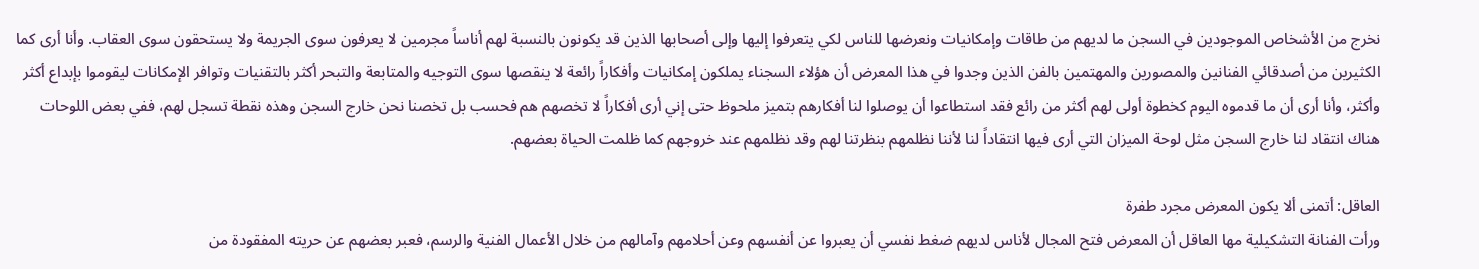نخرج من الأشخاص الموجودين في السجن ما لديهم من طاقات وإمكانيات ونعرضها للناس لكي يتعرفوا إليها وإلى أصحابها الذين قد يكونون بالنسبة لهم أناساً مجرمين لا يعرفون سوى الجريمة ولا يستحقون سوى العقاب. وأنا أرى كما الكثيرين من أصدقائي الفنانين والمصورين والمهتمين بالفن الذين وجدوا في هذا المعرض أن هؤلاء السجناء يملكون إمكانيات وأفكاراً رائعة لا ينقصها سوى التوجيه والمتابعة والتبحر أكثر بالتقنيات وتوافر الإمكانات ليقوموا بإبداع أكثر وأكثر، وأنا أرى أن ما قدموه اليوم كخطوة أولى لهم أكثر من رائع فقد استطاعوا أن يوصلوا لنا أفكارهم بتميز ملحوظ حتى إني أرى أفكاراً لا تخصهم هم فحسب بل تخصنا نحن خارج السجن وهذه نقطة تسجل لهم، ففي بعض اللوحات هناك انتقاد لنا خارج السجن مثل لوحة الميزان التي أرى فيها انتقاداً لنا لأننا نظلمهم بنظرتنا لهم وقد نظلمهم عند خروجهم كما ظلمت الحياة بعضهم.

العاقل: أتمنى ألا يكون المعرض مجرد طفرة
ورأت الفنانة التشكيلية مها العاقل أن المعرض فتح المجال لأناس لديهم ضغط نفسي أن يعبروا عن أنفسهم وعن أحلامهم وآمالهم من خلال الأعمال الفنية والرسم، فعبر بعضهم عن حريته المفقودة من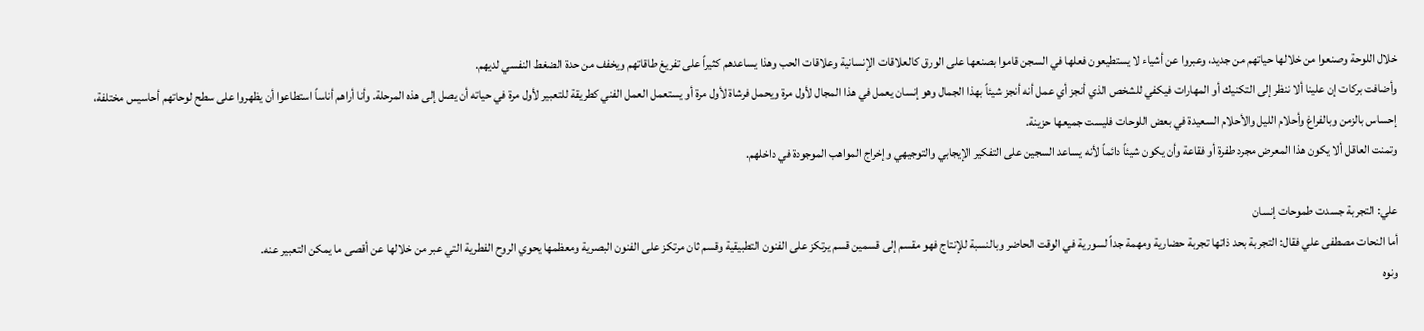خلال اللوحة وصنعوا من خلالها حياتهم من جديد، وعبروا عن أشياء لا يستطيعون فعلها في السجن قاموا بصنعها على الورق كالعلاقات الإنسانية وعلاقات الحب وهذا يساعدهم كثيراً على تفريغ طاقاتهم ويخفف من حدة الضغط النفسي لديهم.
وأضافت بركات إن علينا ألا ننظر إلى التكنيك أو المهارات فيكفي للشخص الذي أنجز أي عمل أنه أنجز شيئاً بهذا الجمال وهو إنسان يعمل في هذا المجال لأول مرة ويحمل فرشاة لأول مرة أو يستعمل العمل الفني كطريقة للتعبير لأول مرة في حياته أن يصل إلى هذه المرحلة. وأنا أراهم أناساً استطاعوا أن يظهروا على سطح لوحاتهم أحاسيس مختلفة، إحساس بالزمن وبالفراغ وأحلام الليل والأحلام السعيدة في بعض اللوحات فليست جميعها حزينة.
وتمنت العاقل ألا يكون هذا المعرض مجرد طفرة أو فقاعة وأن يكون شيئاً دائماً لأنه يساعد السجين على التفكير الإيجابي والتوجيهي وإخراج المواهب الموجودة في داخلهم.

علي: التجربة جسدت طموحات إنسان
أما النحات مصطفى علي فقال: التجربة بحد ذاتها تجربة حضارية ومهمة جداً لسورية في الوقت الحاضر وبالنسبة للإنتاج فهو مقسم إلى قسمين قسم يرتكز على الفنون التطبيقية وقسم ثان مرتكز على الفنون البصرية ومعظمها يحوي الروح الفطرية التي عبر من خلالها عن أقصى ما يمكن التعبير عنه.
ونوه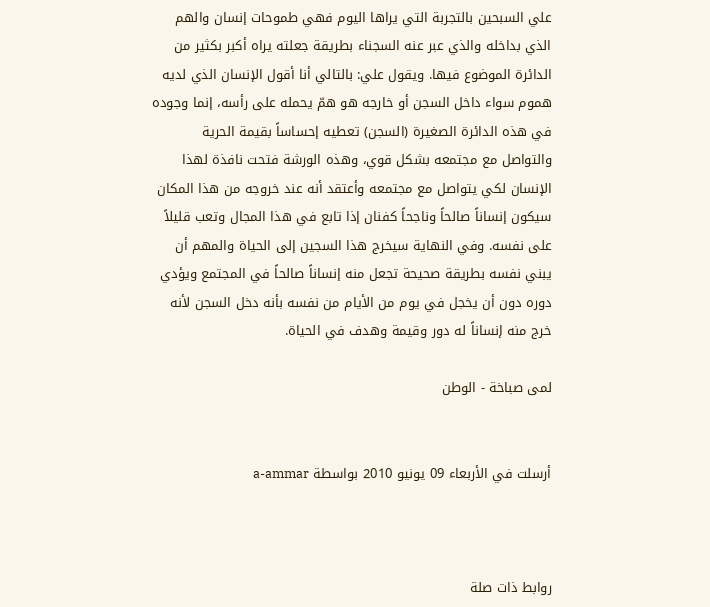علي السبحين بالتجربة التي يراها اليوم فهي طموحات إنسان والهم الذي بداخله والذي عبر عنه السجناء بطريقة جعلته يراه أكبر بكثير من الدائرة الموضوع فيها. ويقول علي: بالتالي أنا أقول الإنسان الذي لديه هموم سواء داخل السجن أو خارجه هو همّ يحمله على رأسه، إنما وجوده في هذه الدائرة الصغيرة (السجن) تعطيه إحساساً بقيمة الحرية والتواصل مع مجتمعه بشكل قوي، وهذه الورشة فتحت نافذة لهذا الإنسان لكي يتواصل مع مجتمعه وأعتقد أنه عند خروجه من هذا المكان سيكون إنساناً صالحاً وناجحاً كفنان إذا تابع في هذا المجال وتعب قليلاً على نفسه. وفي النهاية سيخرج هذا السجين إلى الحياة والمهم أن يبني نفسه بطريقة صحيحة تجعل منه إنساناً صالحاً في المجتمع ويؤدي دوره دون أن يخجل في يوم من الأيام من نفسه بأنه دخل السجن لأنه خرج منه إنساناً له دور وقيمة وهدف في الحياة.

لمى صباخة - الوطن


أرسلت في الأربعاء 09 يونيو 2010 بواسطة a-ammar



روابط ذات صلة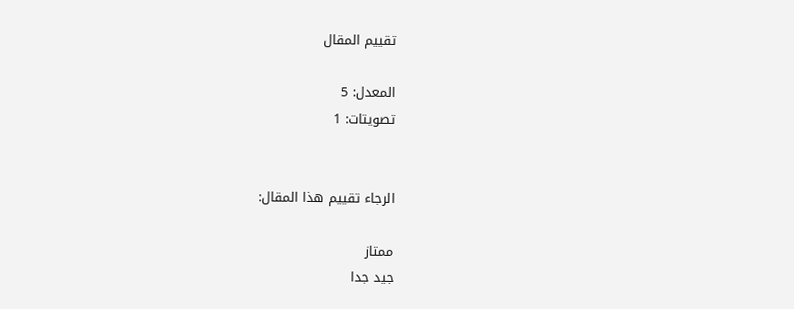تقييم المقال

المعدل: 5
تصويتات: 1


الرجاء تقييم هذا المقال:

ممتاز
جيد جدا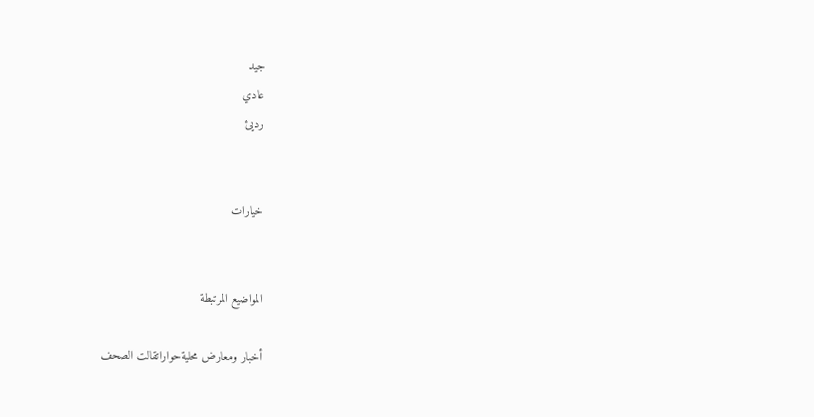جيد
عادي
رديئ


خيارات


المواضيع المرتبطة

أخبار ومعارض محليةحواراتقالت الصحف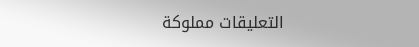التعليقات مملوكة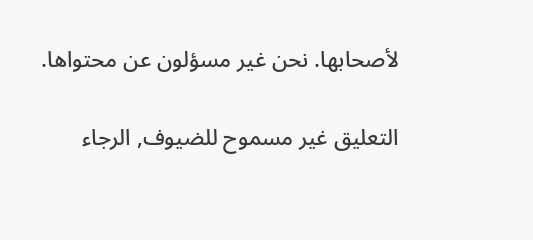لأصحابها. نحن غير مسؤلون عن محتواها.

التعليق غير مسموح للضيوف, الرجاء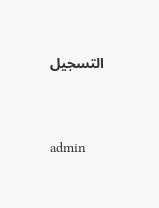التسجيل




admin